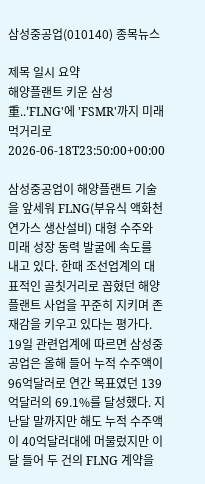삼성중공업(010140) 종목뉴스

제목 일시 요약
해양플랜트 키운 삼성重..'FLNG'에 'FSMR'까지 미래 먹거리로 2026-06-18T23:50:00+00:00

삼성중공업이 해양플랜트 기술을 앞세워 FLNG(부유식 액화천연가스 생산설비) 대형 수주와 미래 성장 동력 발굴에 속도를 내고 있다. 한때 조선업계의 대표적인 골칫거리로 꼽혔던 해양플랜트 사업을 꾸준히 지키며 존재감을 키우고 있다는 평가다. 19일 관련업계에 따르면 삼성중공업은 올해 들어 누적 수주액이 96억달러로 연간 목표였던 139억달러의 69.1%를 달성했다. 지난달 말까지만 해도 누적 수주액이 40억달러대에 머물렀지만 이달 들어 두 건의 FLNG 계약을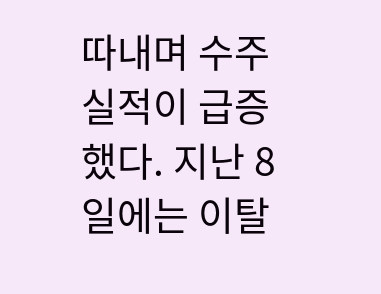따내며 수주 실적이 급증했다. 지난 8일에는 이탈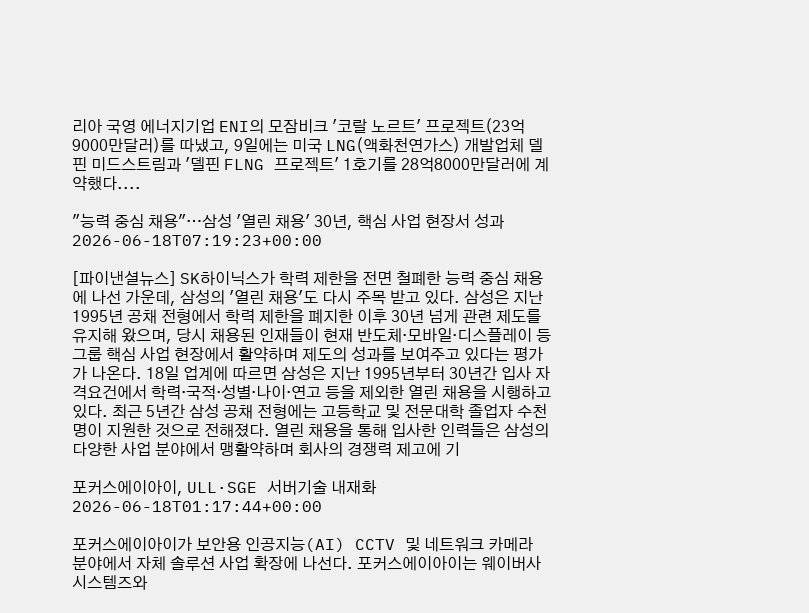리아 국영 에너지기업 ENI의 모잠비크 '코랄 노르트' 프로젝트(23억9000만달러)를 따냈고, 9일에는 미국 LNG(액화천연가스) 개발업체 델핀 미드스트림과 '델핀 FLNG 프로젝트' 1호기를 28억8000만달러에 계약했다....

"능력 중심 채용"…삼성 '열린 채용' 30년, 핵심 사업 현장서 성과 2026-06-18T07:19:23+00:00

[파이낸셜뉴스] SK하이닉스가 학력 제한을 전면 철폐한 능력 중심 채용에 나선 가운데, 삼성의 '열린 채용'도 다시 주목 받고 있다. 삼성은 지난 1995년 공채 전형에서 학력 제한을 폐지한 이후 30년 넘게 관련 제도를 유지해 왔으며, 당시 채용된 인재들이 현재 반도체·모바일·디스플레이 등 그룹 핵심 사업 현장에서 활약하며 제도의 성과를 보여주고 있다는 평가가 나온다. 18일 업계에 따르면 삼성은 지난 1995년부터 30년간 입사 자격요건에서 학력·국적·성별·나이·연고 등을 제외한 열린 채용을 시행하고 있다. 최근 5년간 삼성 공채 전형에는 고등학교 및 전문대학 졸업자 수천 명이 지원한 것으로 전해졌다. 열린 채용을 통해 입사한 인력들은 삼성의 다양한 사업 분야에서 맹활약하며 회사의 경쟁력 제고에 기

포커스에이아이, ULL·SGE 서버기술 내재화 2026-06-18T01:17:44+00:00

포커스에이아이가 보안용 인공지능(AI) CCTV 및 네트워크 카메라 분야에서 자체 솔루션 사업 확장에 나선다. 포커스에이아이는 웨이버사시스템즈와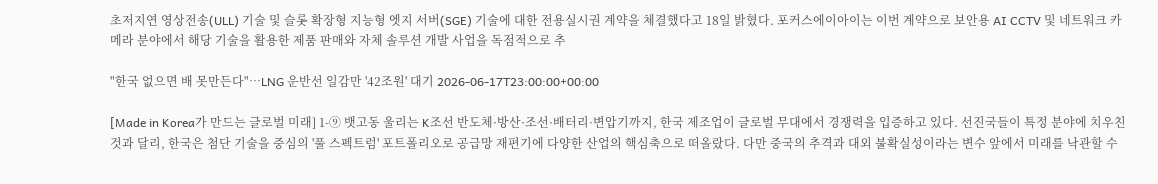초저지연 영상전송(ULL) 기술 및 슬롯 확장형 지능형 엣지 서버(SGE) 기술에 대한 전용실시권 계약을 체결했다고 18일 밝혔다. 포커스에이아이는 이번 계약으로 보안용 AI CCTV 및 네트워크 카메라 분야에서 해당 기술을 활용한 제품 판매와 자체 솔루션 개발 사업을 독점적으로 추

"한국 없으면 배 못만든다"…LNG 운반선 일감만 '42조원' 대기 2026-06-17T23:00:00+00:00

[Made in Korea가 만드는 글로벌 미래] 1-⑨ 뱃고동 울리는 K조선 반도체·방산·조선·배터리·변압기까지, 한국 제조업이 글로벌 무대에서 경쟁력을 입증하고 있다. 선진국들이 특정 분야에 치우친 것과 달리, 한국은 첨단 기술을 중심의 '풀 스펙트럼' 포트폴리오로 공급망 재편기에 다양한 산업의 핵심축으로 떠올랐다. 다만 중국의 추격과 대외 불확실성이라는 변수 앞에서 미래를 낙관할 수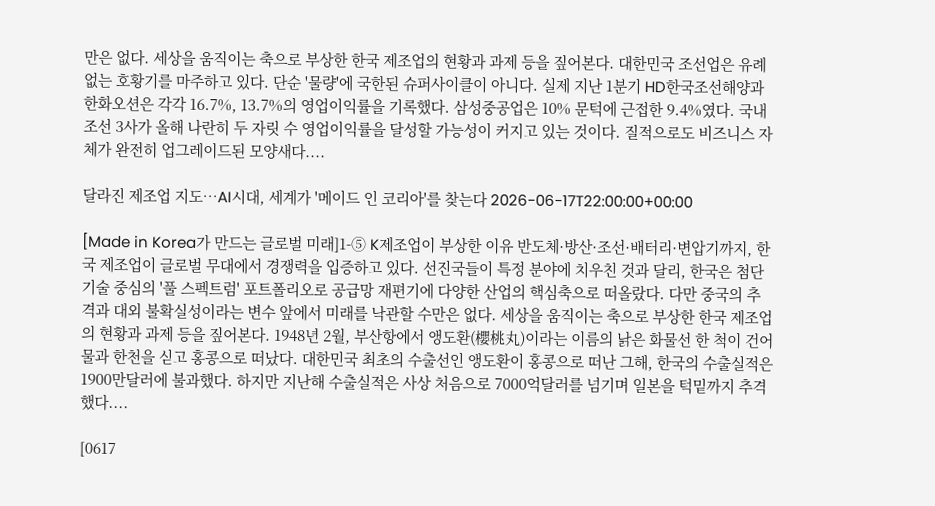만은 없다. 세상을 움직이는 축으로 부상한 한국 제조업의 현황과 과제 등을 짚어본다. 대한민국 조선업은 유례없는 호황기를 마주하고 있다. 단순 '물량'에 국한된 슈퍼사이클이 아니다. 실제 지난 1분기 HD한국조선해양과 한화오션은 각각 16.7%, 13.7%의 영업이익률을 기록했다. 삼성중공업은 10% 문턱에 근접한 9.4%였다. 국내 조선 3사가 올해 나란히 두 자릿 수 영업이익률을 달성할 가능성이 커지고 있는 것이다. 질적으로도 비즈니스 자체가 완전히 업그레이드된 모양새다....

달라진 제조업 지도…AI시대, 세계가 '메이드 인 코리아'를 찾는다 2026-06-17T22:00:00+00:00

[Made in Korea가 만드는 글로벌 미래]1-⑤ K제조업이 부상한 이유 반도체·방산·조선·배터리·변압기까지, 한국 제조업이 글로벌 무대에서 경쟁력을 입증하고 있다. 선진국들이 특정 분야에 치우친 것과 달리, 한국은 첨단 기술 중심의 '풀 스펙트럼' 포트폴리오로 공급망 재편기에 다양한 산업의 핵심축으로 떠올랐다. 다만 중국의 추격과 대외 불확실성이라는 변수 앞에서 미래를 낙관할 수만은 없다. 세상을 움직이는 축으로 부상한 한국 제조업의 현황과 과제 등을 짚어본다. 1948년 2월, 부산항에서 앵도환(櫻桃丸)이라는 이름의 낡은 화물선 한 척이 건어물과 한천을 싣고 홍콩으로 떠났다. 대한민국 최초의 수출선인 앵도환이 홍콩으로 떠난 그해, 한국의 수출실적은 1900만달러에 불과했다. 하지만 지난해 수출실적은 사상 처음으로 7000억달러를 넘기며 일본을 턱밑까지 추격했다....

[0617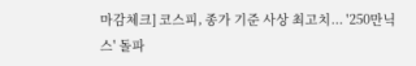마감체크] 코스피, 종가 기준 사상 최고치... '250만닉스' 돌파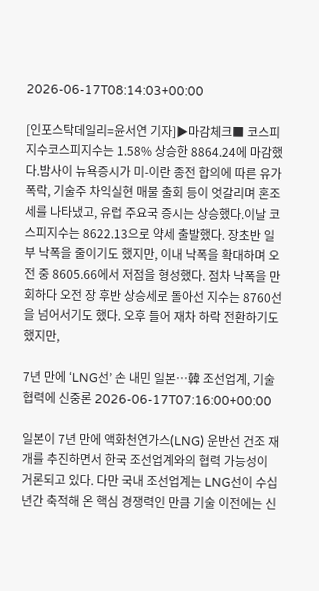2026-06-17T08:14:03+00:00

[인포스탁데일리=윤서연 기자]▶마감체크■ 코스피지수코스피지수는 1.58% 상승한 8864.24에 마감했다.밤사이 뉴욕증시가 미-이란 종전 합의에 따른 유가 폭락, 기술주 차익실현 매물 출회 등이 엇갈리며 혼조세를 나타냈고, 유럽 주요국 증시는 상승했다.이날 코스피지수는 8622.13으로 약세 출발했다. 장초반 일부 낙폭을 줄이기도 했지만, 이내 낙폭을 확대하며 오전 중 8605.66에서 저점을 형성했다. 점차 낙폭을 만회하다 오전 장 후반 상승세로 돌아선 지수는 8760선을 넘어서기도 했다. 오후 들어 재차 하락 전환하기도 했지만,

7년 만에 ‘LNG선’ 손 내민 일본…韓 조선업계, 기술협력에 신중론 2026-06-17T07:16:00+00:00

일본이 7년 만에 액화천연가스(LNG) 운반선 건조 재개를 추진하면서 한국 조선업계와의 협력 가능성이 거론되고 있다. 다만 국내 조선업계는 LNG선이 수십 년간 축적해 온 핵심 경쟁력인 만큼 기술 이전에는 신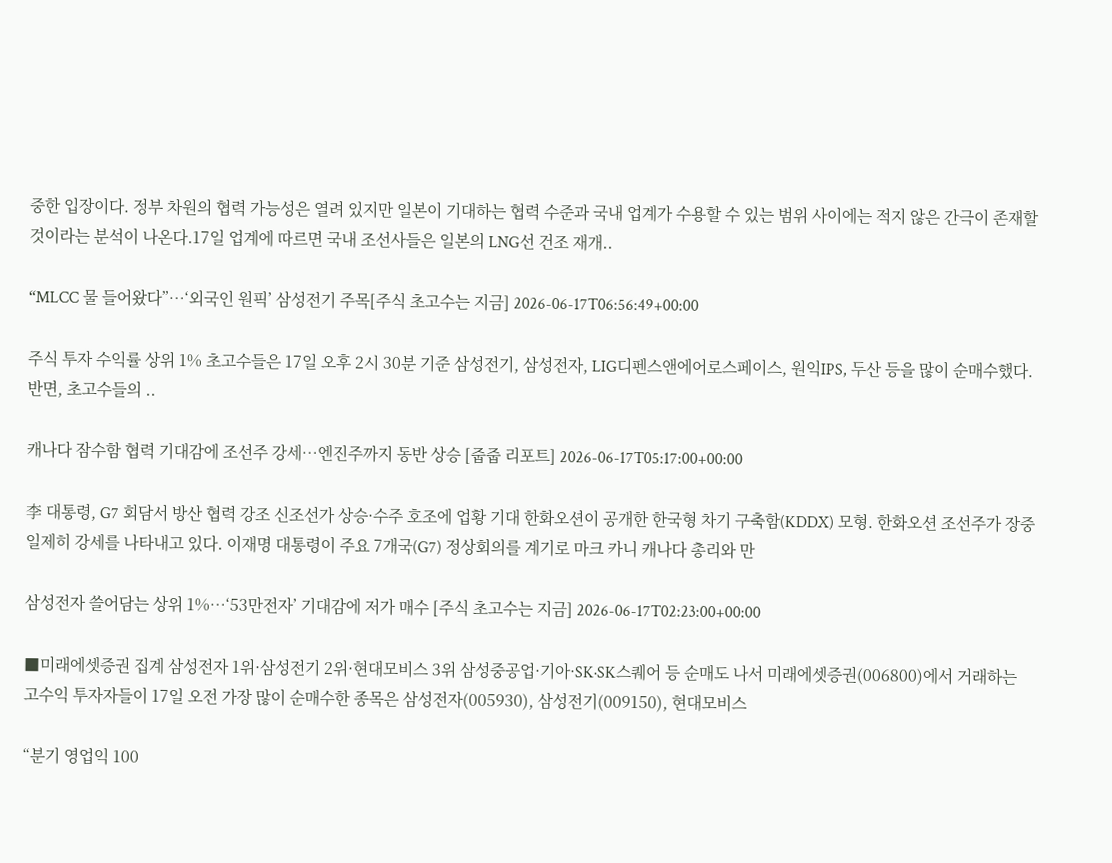중한 입장이다. 정부 차원의 협력 가능성은 열려 있지만 일본이 기대하는 협력 수준과 국내 업계가 수용할 수 있는 범위 사이에는 적지 않은 간극이 존재할 것이라는 분석이 나온다.17일 업계에 따르면 국내 조선사들은 일본의 LNG선 건조 재개..

“MLCC 물 들어왔다”…‘외국인 원픽’ 삼성전기 주목[주식 초고수는 지금] 2026-06-17T06:56:49+00:00

주식 투자 수익률 상위 1% 초고수들은 17일 오후 2시 30분 기준 삼성전기, 삼성전자, LIG디펜스앤에어로스페이스, 원익IPS, 두산 등을 많이 순매수했다. 반면, 초고수들의 ..

캐나다 잠수함 협력 기대감에 조선주 강세…엔진주까지 동반 상승 [줍줍 리포트] 2026-06-17T05:17:00+00:00

李 대통령, G7 회담서 방산 협력 강조 신조선가 상승·수주 호조에 업황 기대 한화오션이 공개한 한국형 차기 구축함(KDDX) 모형. 한화오션 조선주가 장중 일제히 강세를 나타내고 있다. 이재명 대통령이 주요 7개국(G7) 정상회의를 계기로 마크 카니 캐나다 총리와 만

삼성전자 쓸어담는 상위 1%…‘53만전자’ 기대감에 저가 매수 [주식 초고수는 지금] 2026-06-17T02:23:00+00:00

■미래에셋증권 집계 삼성전자 1위·삼성전기 2위·현대모비스 3위 삼성중공업·기아·SK·SK스퀘어 등 순매도 나서 미래에셋증권(006800)에서 거래하는 고수익 투자자들이 17일 오전 가장 많이 순매수한 종목은 삼성전자(005930), 삼성전기(009150), 현대모비스

“분기 영업익 100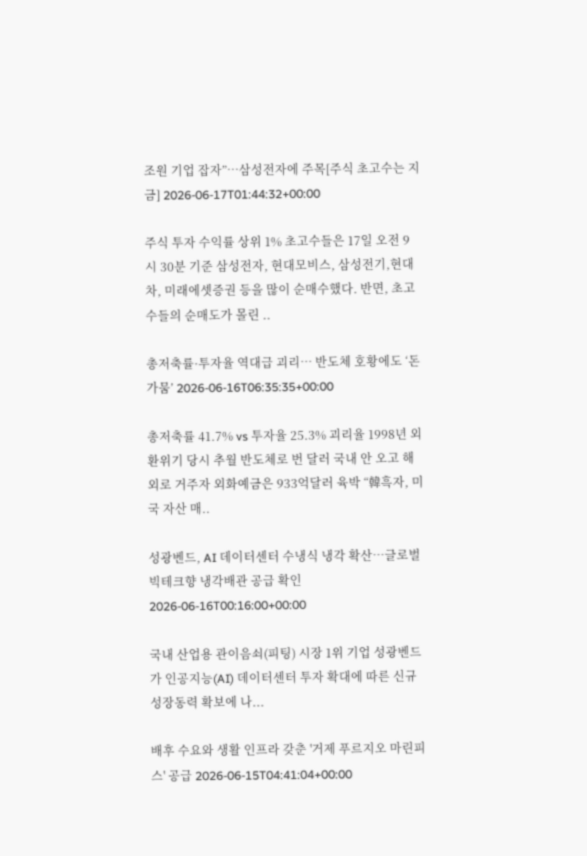조원 기업 잡자”…삼성전자에 주목[주식 초고수는 지금] 2026-06-17T01:44:32+00:00

주식 투자 수익률 상위 1% 초고수들은 17일 오전 9시 30분 기준 삼성전자, 현대모비스, 삼성전기,현대차, 미래에셋증권 등을 많이 순매수했다. 반면, 초고수들의 순매도가 몰린 ..

총저축률·투자율 역대급 괴리… 반도체 호황에도 ‘돈 가뭄’ 2026-06-16T06:35:35+00:00

총저축률 41.7% vs 투자율 25.3% 괴리율 1998년 외환위기 당시 추월 반도체로 번 달러 국내 안 오고 해외로 거주자 외화예금은 933억달러 육박 “韓흑자, 미국 자산 매..

성광벤드, AI 데이터센터 수냉식 냉각 확산…글로벌 빅테크향 냉각배관 공급 확인 2026-06-16T00:16:00+00:00

국내 산업용 관이음쇠(피팅) 시장 1위 기업 성광벤드가 인공지능(AI) 데이터센터 투자 확대에 따른 신규 성장동력 확보에 나...

배후 수요와 생활 인프라 갖춘 '거제 푸르지오 마린피스' 공급 2026-06-15T04:41:04+00:00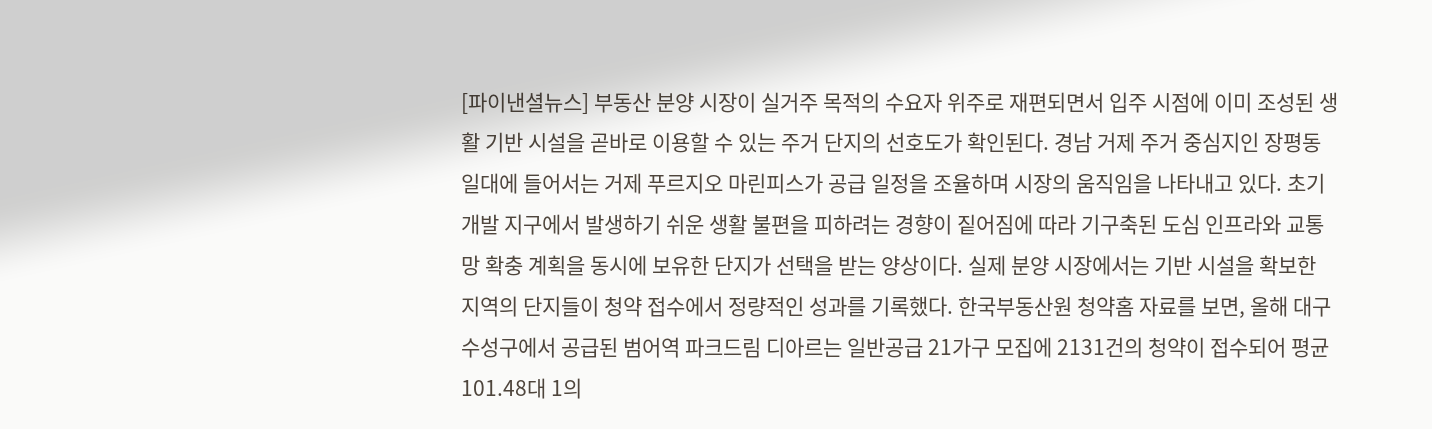[파이낸셜뉴스] 부동산 분양 시장이 실거주 목적의 수요자 위주로 재편되면서 입주 시점에 이미 조성된 생활 기반 시설을 곧바로 이용할 수 있는 주거 단지의 선호도가 확인된다. 경남 거제 주거 중심지인 장평동 일대에 들어서는 거제 푸르지오 마린피스가 공급 일정을 조율하며 시장의 움직임을 나타내고 있다. 초기 개발 지구에서 발생하기 쉬운 생활 불편을 피하려는 경향이 짙어짐에 따라 기구축된 도심 인프라와 교통망 확충 계획을 동시에 보유한 단지가 선택을 받는 양상이다. 실제 분양 시장에서는 기반 시설을 확보한 지역의 단지들이 청약 접수에서 정량적인 성과를 기록했다. 한국부동산원 청약홈 자료를 보면, 올해 대구 수성구에서 공급된 범어역 파크드림 디아르는 일반공급 21가구 모집에 2131건의 청약이 접수되어 평균 101.48대 1의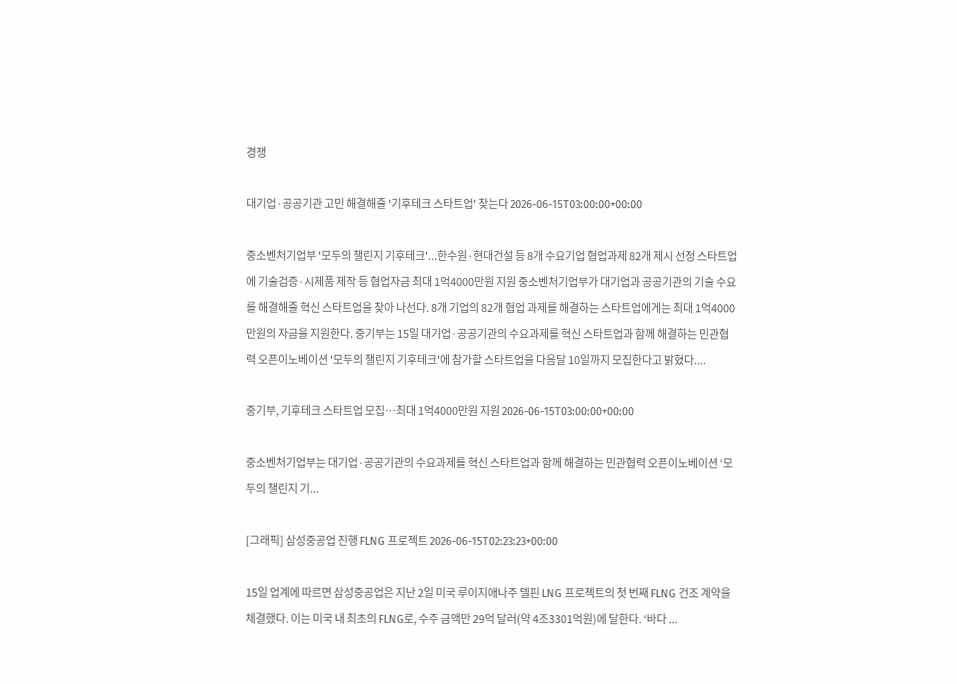경쟁

대기업·공공기관 고민 해결해줄 '기후테크 스타트업' 찾는다 2026-06-15T03:00:00+00:00

중소벤처기업부 '모두의 챌린지 기후테크'...한수원·현대건설 등 8개 수요기업 협업과제 82개 제시 선정 스타트업에 기술검증·시제품 제작 등 협업자금 최대 1억4000만원 지원 중소벤처기업부가 대기업과 공공기관의 기술 수요를 해결해줄 혁신 스타트업을 찾아 나선다. 8개 기업의 82개 협업 과제를 해결하는 스타트업에게는 최대 1억4000만원의 자금을 지원한다. 중기부는 15일 대기업·공공기관의 수요과제를 혁신 스타트업과 함께 해결하는 민관협력 오픈이노베이션 '모두의 챌린지 기후테크'에 참가할 스타트업을 다음달 10일까지 모집한다고 밝혔다....

중기부, 기후테크 스타트업 모집…최대 1억4000만원 지원 2026-06-15T03:00:00+00:00

중소벤처기업부는 대기업·공공기관의 수요과제를 혁신 스타트업과 함께 해결하는 민관협력 오픈이노베이션 ‘모두의 챌린지 기...

[그래픽] 삼성중공업 진행 FLNG 프로젝트 2026-06-15T02:23:23+00:00

15일 업계에 따르면 삼성중공업은 지난 2일 미국 루이지애나주 델핀 LNG 프로젝트의 첫 번째 FLNG 건조 계약을 체결했다. 이는 미국 내 최초의 FLNG로, 수주 금액만 29억 달러(약 4조3301억원)에 달한다. ‘바다 ...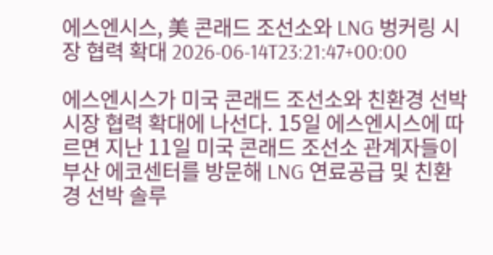에스엔시스, 美 콘래드 조선소와 LNG 벙커링 시장 협력 확대 2026-06-14T23:21:47+00:00

에스엔시스가 미국 콘래드 조선소와 친환경 선박 시장 협력 확대에 나선다. 15일 에스엔시스에 따르면 지난 11일 미국 콘래드 조선소 관계자들이 부산 에코센터를 방문해 LNG 연료공급 및 친환경 선박 솔루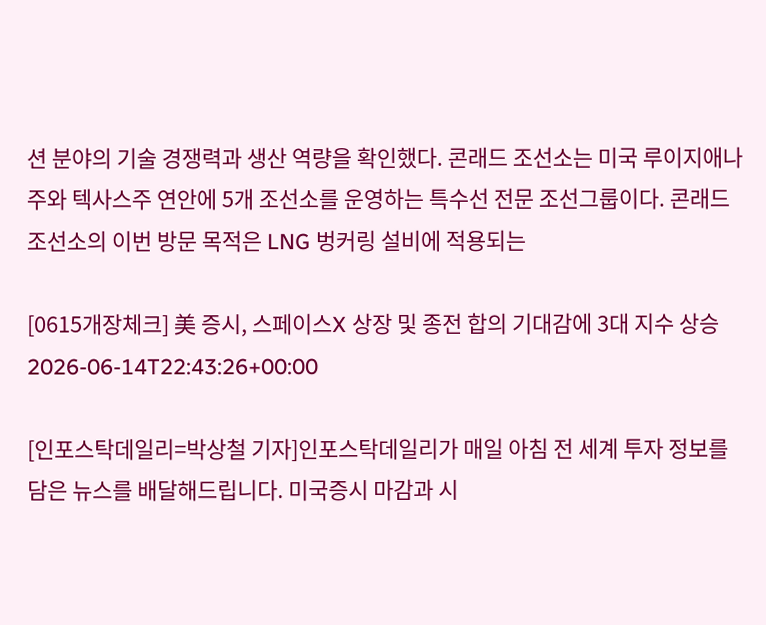션 분야의 기술 경쟁력과 생산 역량을 확인했다. 콘래드 조선소는 미국 루이지애나주와 텍사스주 연안에 5개 조선소를 운영하는 특수선 전문 조선그룹이다. 콘래드 조선소의 이번 방문 목적은 LNG 벙커링 설비에 적용되는

[0615개장체크] 美 증시, 스페이스X 상장 및 종전 합의 기대감에 3대 지수 상승 2026-06-14T22:43:26+00:00

[인포스탁데일리=박상철 기자]인포스탁데일리가 매일 아침 전 세계 투자 정보를 담은 뉴스를 배달해드립니다. 미국증시 마감과 시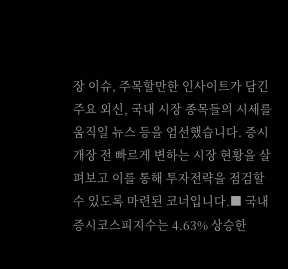장 이슈, 주목할만한 인사이트가 담긴 주요 외신, 국내 시장 종목들의 시세를 움직일 뉴스 등을 엄선했습니다. 증시 개장 전 빠르게 변하는 시장 현황을 살펴보고 이를 통해 투자전략을 점검할 수 있도록 마련된 코너입니다.■ 국내증시코스피지수는 4.63% 상승한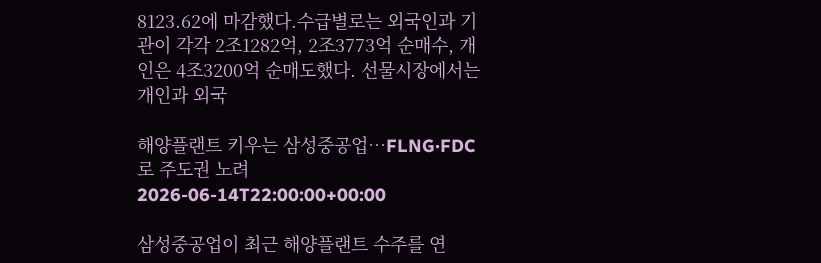8123.62에 마감했다.수급별로는 외국인과 기관이 각각 2조1282억, 2조3773억 순매수, 개인은 4조3200억 순매도했다. 선물시장에서는 개인과 외국

해양플랜트 키우는 삼성중공업…FLNG·FDC로 주도권 노려 2026-06-14T22:00:00+00:00

삼성중공업이 최근 해양플랜트 수주를 연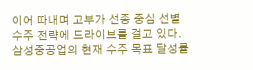이어 따내며 고부가 선종 중심 선별 수주 전략에 드라이브를 걸고 있다. 삼성중공업의 현재 수주 목표 달성률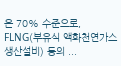은 70% 수준으로, FLNG(부유식 액화천연가스 생산설비) 등의 ...